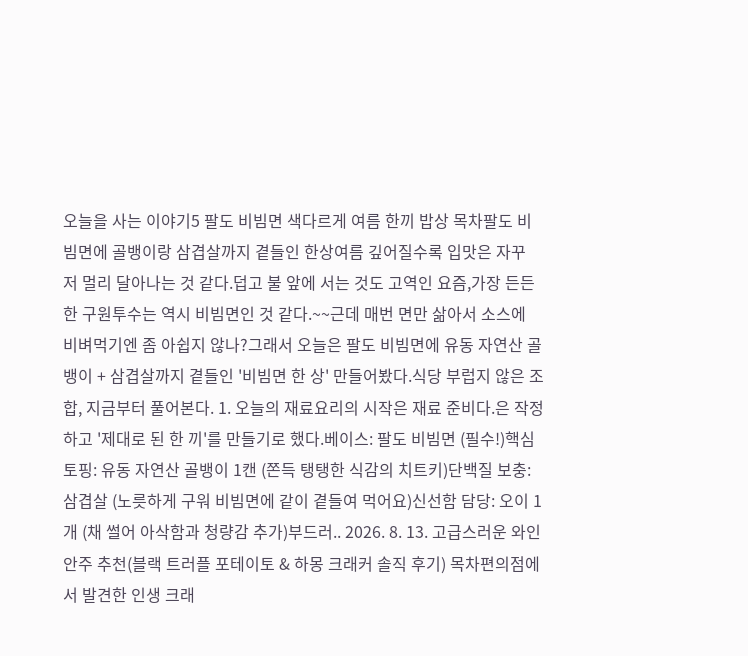오늘을 사는 이야기5 팔도 비빔면 색다르게 여름 한끼 밥상 목차팔도 비빔면에 골뱅이랑 삼겹살까지 곁들인 한상여름 깊어질수록 입맛은 자꾸 저 멀리 달아나는 것 같다.덥고 불 앞에 서는 것도 고역인 요즘,가장 든든한 구원투수는 역시 비빔면인 것 같다.~~근데 매번 면만 삶아서 소스에 비벼먹기엔 좀 아쉽지 않나?그래서 오늘은 팔도 비빔면에 유동 자연산 골뱅이 + 삼겹살까지 곁들인 '비빔면 한 상' 만들어봤다.식당 부럽지 않은 조합, 지금부터 풀어본다. 1. 오늘의 재료요리의 시작은 재료 준비다.은 작정하고 '제대로 된 한 끼'를 만들기로 했다.베이스: 팔도 비빔면 (필수!)핵심 토핑: 유동 자연산 골뱅이 1캔 (쫀득 탱탱한 식감의 치트키)단백질 보충: 삼겹살 (노릇하게 구워 비빔면에 같이 곁들여 먹어요)신선함 담당: 오이 1개 (채 썰어 아삭함과 청량감 추가)부드러.. 2026. 8. 13. 고급스러운 와인 안주 추천(블랙 트러플 포테이토 & 하몽 크래커 솔직 후기) 목차편의점에서 발견한 인생 크래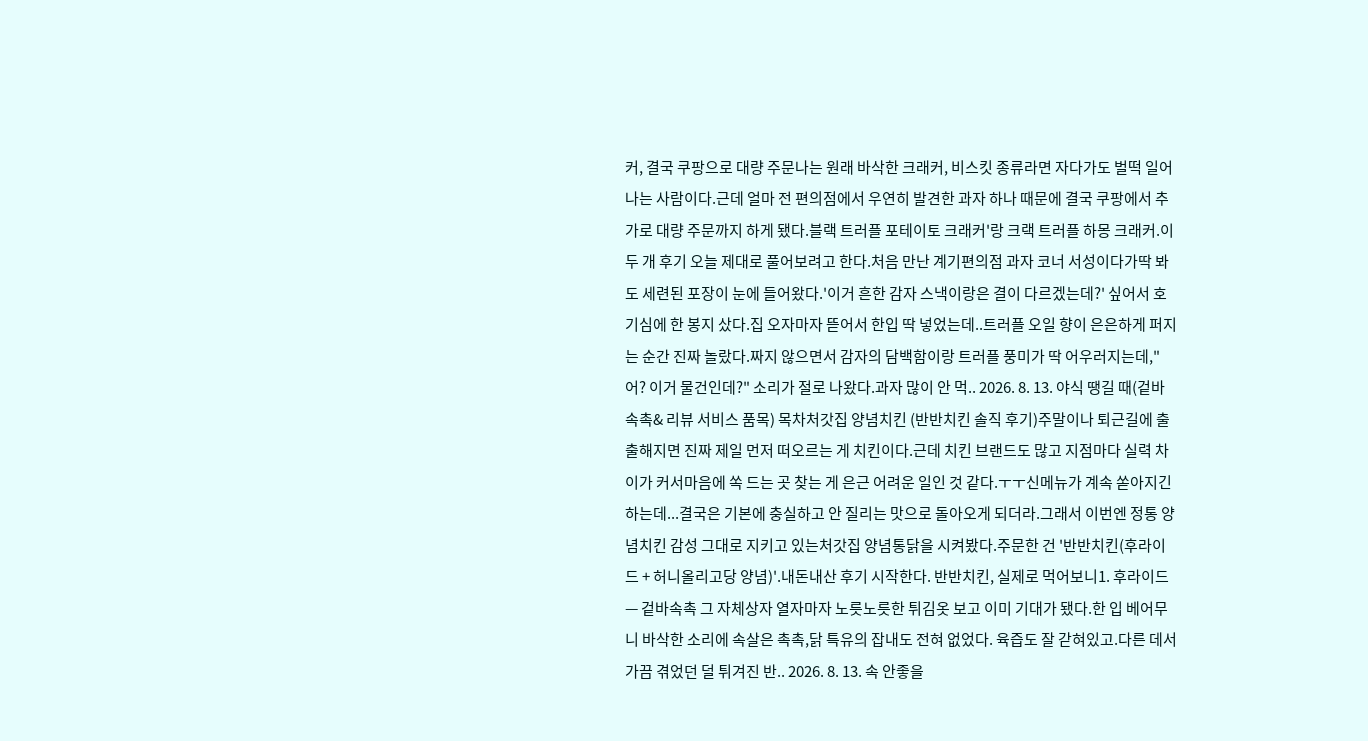커, 결국 쿠팡으로 대량 주문나는 원래 바삭한 크래커, 비스킷 종류라면 자다가도 벌떡 일어나는 사람이다.근데 얼마 전 편의점에서 우연히 발견한 과자 하나 때문에 결국 쿠팡에서 추가로 대량 주문까지 하게 됐다.블랙 트러플 포테이토 크래커'랑 크랙 트러플 하몽 크래커.이 두 개 후기 오늘 제대로 풀어보려고 한다.처음 만난 계기편의점 과자 코너 서성이다가딱 봐도 세련된 포장이 눈에 들어왔다.'이거 흔한 감자 스낵이랑은 결이 다르겠는데?' 싶어서 호기심에 한 봉지 샀다.집 오자마자 뜯어서 한입 딱 넣었는데..트러플 오일 향이 은은하게 퍼지는 순간 진짜 놀랐다.짜지 않으면서 감자의 담백함이랑 트러플 풍미가 딱 어우러지는데,"어? 이거 물건인데?" 소리가 절로 나왔다.과자 많이 안 먹.. 2026. 8. 13. 야식 땡길 때(겉바 속촉& 리뷰 서비스 품목) 목차처갓집 양념치킨 (반반치킨 솔직 후기)주말이나 퇴근길에 출출해지면 진짜 제일 먼저 떠오르는 게 치킨이다.근데 치킨 브랜드도 많고 지점마다 실력 차이가 커서마음에 쏙 드는 곳 찾는 게 은근 어려운 일인 것 같다.ㅜㅜ신메뉴가 계속 쏟아지긴 하는데...결국은 기본에 충실하고 안 질리는 맛으로 돌아오게 되더라.그래서 이번엔 정통 양념치킨 감성 그대로 지키고 있는처갓집 양념통닭을 시켜봤다.주문한 건 '반반치킨(후라이드 + 허니올리고당 양념)'.내돈내산 후기 시작한다. 반반치킨, 실제로 먹어보니1. 후라이드 — 겉바속촉 그 자체상자 열자마자 노릇노릇한 튀김옷 보고 이미 기대가 됐다.한 입 베어무니 바삭한 소리에 속살은 촉촉,닭 특유의 잡내도 전혀 없었다. 육즙도 잘 갇혀있고.다른 데서 가끔 겪었던 덜 튀겨진 반.. 2026. 8. 13. 속 안좋을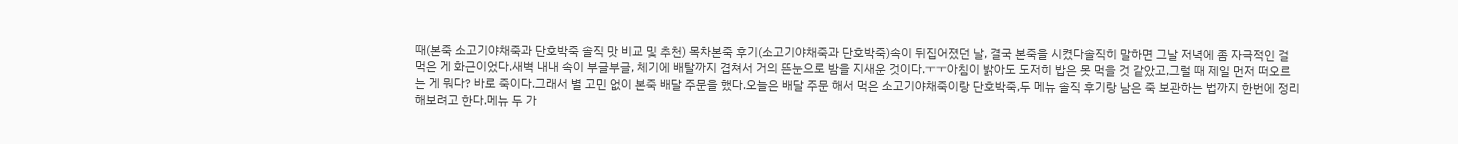때(본죽 소고기야채죽과 단호박죽 솔직 맛 비교 및 추천) 목차본죽 후기(소고기야채죽과 단호박죽)속이 뒤집어졌던 날, 결국 본죽을 시켰다솔직히 말하면 그날 저녁에 좀 자극적인 걸 먹은 게 화근이었다.새벽 내내 속이 부글부글, 체기에 배탈까지 겹쳐서 거의 뜬눈으로 밤을 지새운 것이다.ㅜㅜ아침이 밝아도 도저히 밥은 못 먹을 것 같았고,그럴 때 제일 먼저 떠오르는 게 뭐다? 바로 죽이다.그래서 별 고민 없이 본죽 배달 주문을 했다.오늘은 배달 주문 해서 먹은 소고기야채죽이랑 단호박죽,두 메뉴 솔직 후기랑 남은 죽 보관하는 법까지 한번에 정리해보려고 한다.메뉴 두 가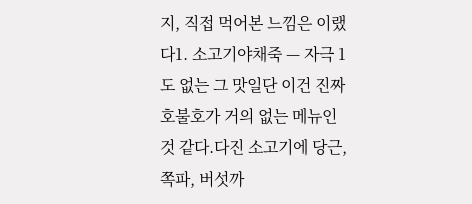지, 직접 먹어본 느낌은 이랬다1. 소고기야채죽 — 자극 1도 없는 그 맛일단 이건 진짜 호불호가 거의 없는 메뉴인 것 같다.다진 소고기에 당근, 쪽파, 버섯까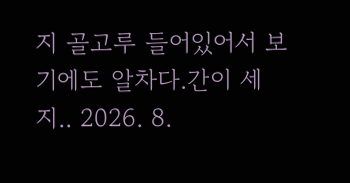지 골고루 들어있어서 보기에도 알차다.간이 세지.. 2026. 8.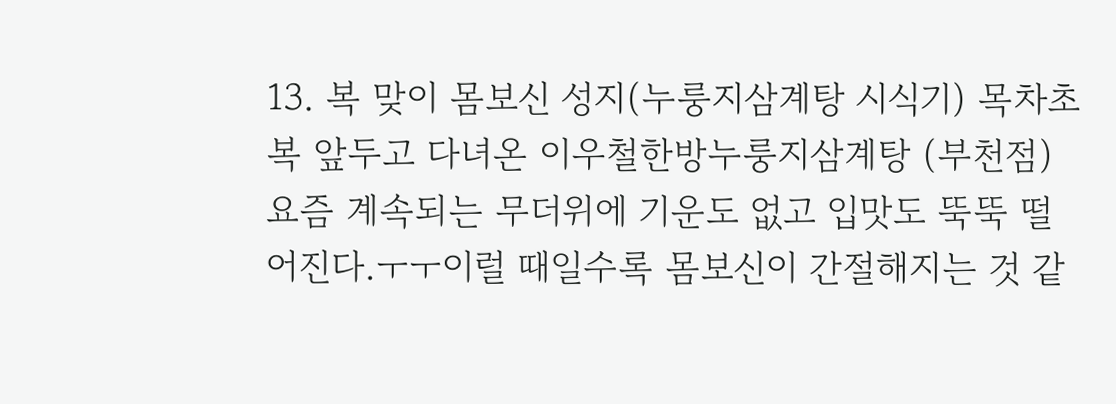13. 복 맞이 몸보신 성지(누룽지삼계탕 시식기) 목차초복 앞두고 다녀온 이우철한방누룽지삼계탕 (부천점)요즘 계속되는 무더위에 기운도 없고 입맛도 뚝뚝 떨어진다.ㅜㅜ이럴 때일수록 몸보신이 간절해지는 것 같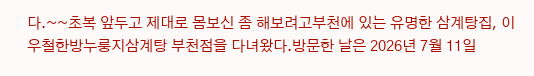다.~~초복 앞두고 제대로 몸보신 좀 해보려고부천에 있는 유명한 삼계탕집, 이우철한방누룽지삼계탕 부천점을 다녀왔다.방문한 날은 2026년 7월 11일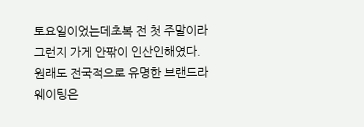토요일이었는데초복 전 첫 주말이라 그런지 가게 안팎이 인산인해였다.원래도 전국적으로 유명한 브랜드라 웨이팅은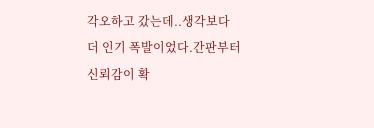각오하고 갔는데..생각보다 더 인기 폭발이었다.간판부터 신뢰감이 확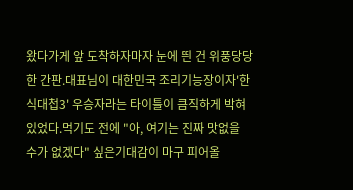왔다가게 앞 도착하자마자 눈에 띈 건 위풍당당한 간판.대표님이 대한민국 조리기능장이자'한식대첩3' 우승자라는 타이틀이 큼직하게 박혀 있었다.먹기도 전에 "아, 여기는 진짜 맛없을 수가 없겠다" 싶은기대감이 마구 피어올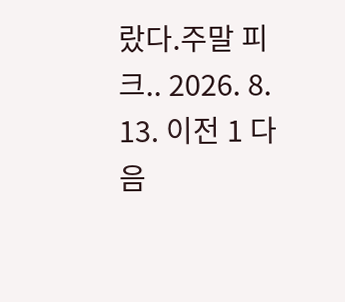랐다.주말 피크.. 2026. 8. 13. 이전 1 다음